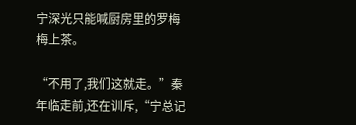宁深光只能喊厨房里的罗梅梅上茶。

“不用了,我们这就走。”秦年临走前,还在训斥,“宁总记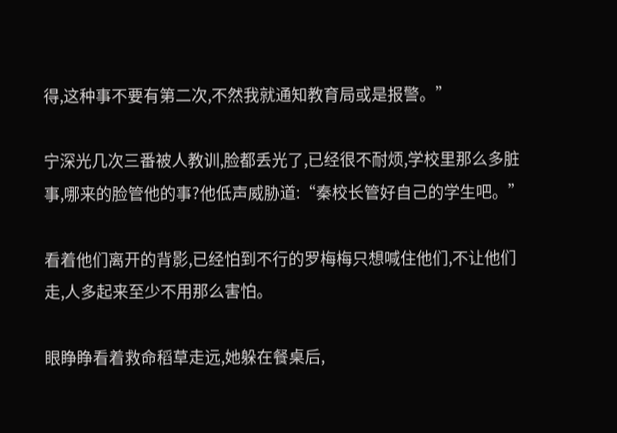得,这种事不要有第二次,不然我就通知教育局或是报警。”

宁深光几次三番被人教训,脸都丢光了,已经很不耐烦,学校里那么多脏事,哪来的脸管他的事?他低声威胁道:“秦校长管好自己的学生吧。”

看着他们离开的背影,已经怕到不行的罗梅梅只想喊住他们,不让他们走,人多起来至少不用那么害怕。

眼睁睁看着救命稻草走远,她躲在餐桌后,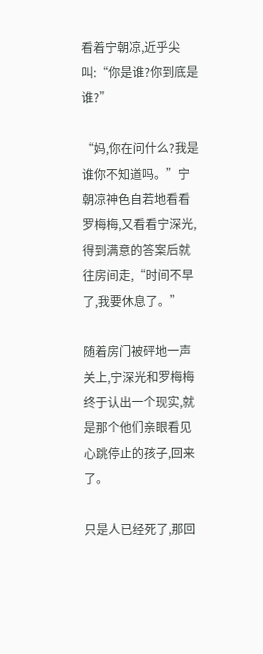看着宁朝凉,近乎尖叫:“你是谁?你到底是谁?”

“妈,你在问什么?我是谁你不知道吗。”宁朝凉神色自若地看看罗梅梅,又看看宁深光,得到满意的答案后就往房间走,“时间不早了,我要休息了。”

随着房门被砰地一声关上,宁深光和罗梅梅终于认出一个现实,就是那个他们亲眼看见心跳停止的孩子,回来了。

只是人已经死了,那回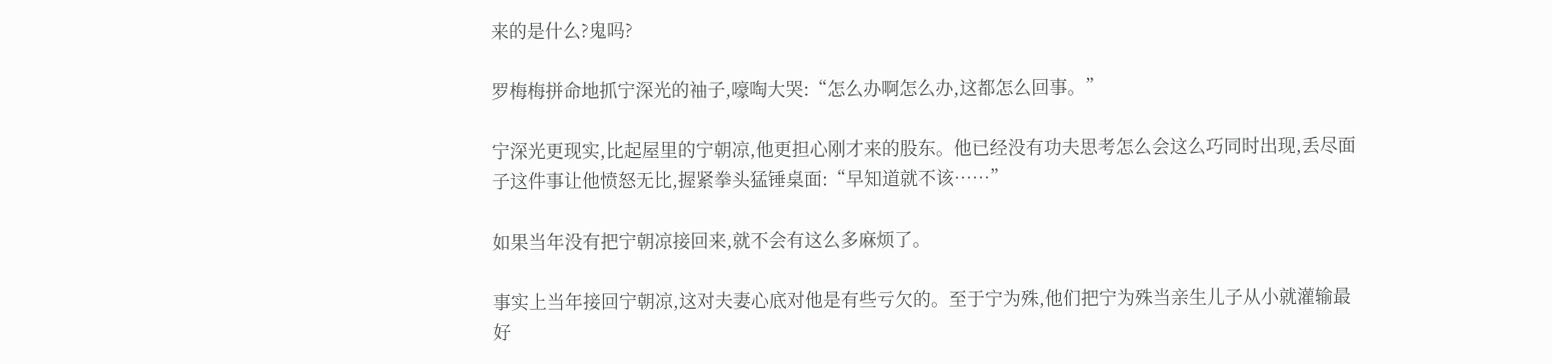来的是什么?鬼吗?

罗梅梅拼命地抓宁深光的袖子,嚎啕大哭:“怎么办啊怎么办,这都怎么回事。”

宁深光更现实,比起屋里的宁朝凉,他更担心刚才来的股东。他已经没有功夫思考怎么会这么巧同时出现,丢尽面子这件事让他愤怒无比,握紧拳头猛锤桌面:“早知道就不该……”

如果当年没有把宁朝凉接回来,就不会有这么多麻烦了。

事实上当年接回宁朝凉,这对夫妻心底对他是有些亏欠的。至于宁为殊,他们把宁为殊当亲生儿子从小就灌输最好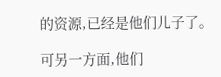的资源,已经是他们儿子了。

可另一方面,他们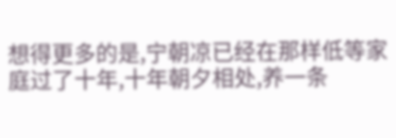想得更多的是,宁朝凉已经在那样低等家庭过了十年,十年朝夕相处,养一条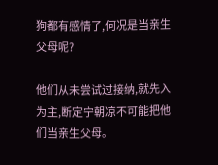狗都有感情了,何况是当亲生父母呢?

他们从未尝试过接纳,就先入为主,断定宁朝凉不可能把他们当亲生父母。